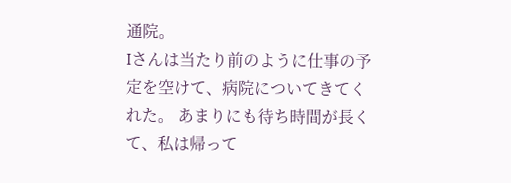通院。
Iさんは当たり前のように仕事の予定を空けて、病院についてきてくれた。 あまりにも待ち時間が長くて、私は帰って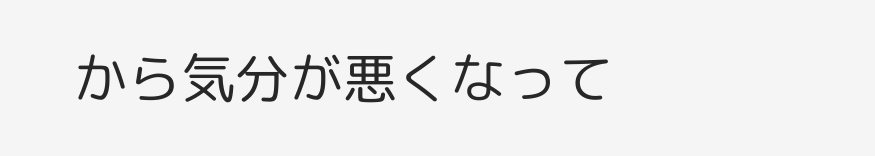から気分が悪くなって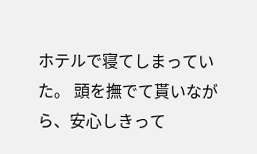ホテルで寝てしまっていた。 頭を撫でて貰いながら、安心しきって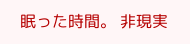眠った時間。 非現実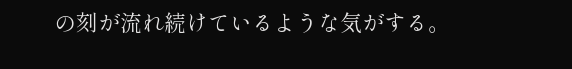の刻が流れ続けているような気がする。